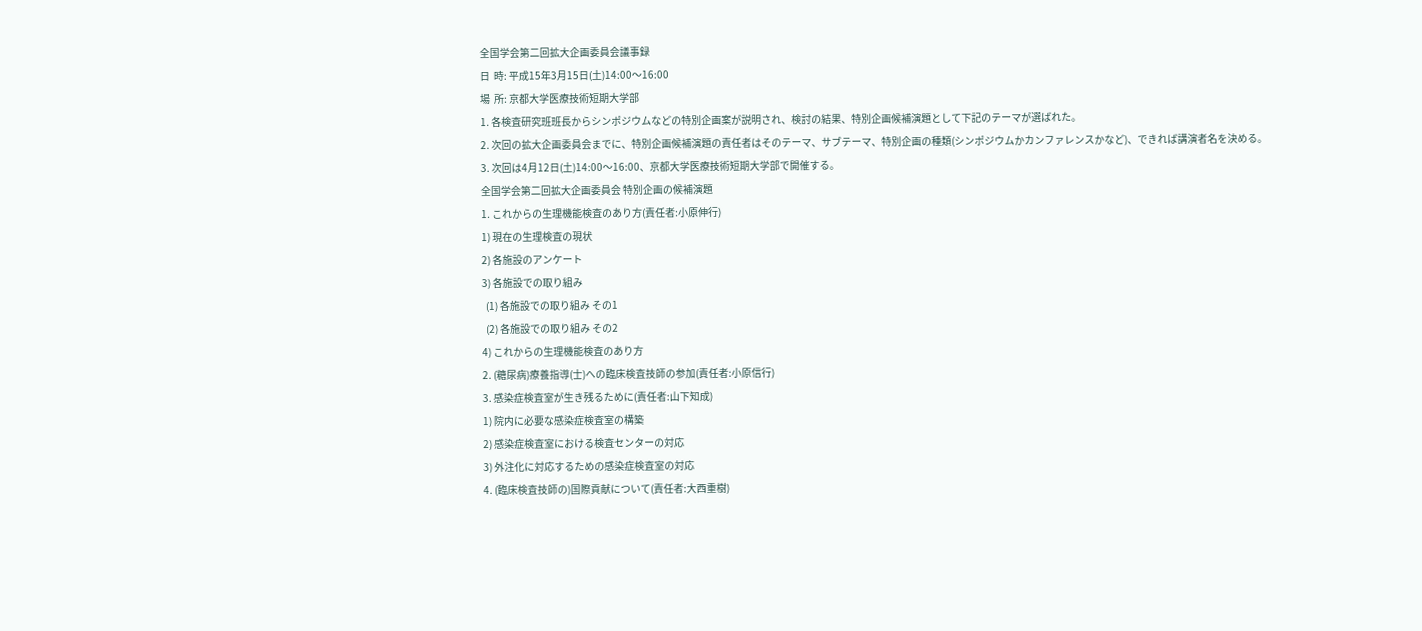全国学会第二回拡大企画委員会議事録
日  時: 平成15年3月15日(土)14:00〜16:00
場  所: 京都大学医療技術短期大学部
1. 各検査研究班班長からシンポジウムなどの特別企画案が説明され、検討の結果、特別企画候補演題として下記のテーマが選ばれた。
2. 次回の拡大企画委員会までに、特別企画候補演題の責任者はそのテーマ、サブテーマ、特別企画の種類(シンポジウムかカンファレンスかなど)、できれば講演者名を決める。
3. 次回は4月12日(土)14:00〜16:00、京都大学医療技術短期大学部で開催する。
全国学会第二回拡大企画委員会 特別企画の候補演題
1. これからの生理機能検査のあり方(責任者:小原伸行)
1) 現在の生理検査の現状
2) 各施設のアンケート
3) 各施設での取り組み
  (1) 各施設での取り組み その1
  (2) 各施設での取り組み その2
4) これからの生理機能検査のあり方
2. (糖尿病)療養指導(士)への臨床検査技師の参加(責任者:小原信行)
3. 感染症検査室が生き残るために(責任者:山下知成)
1) 院内に必要な感染症検査室の構築
2) 感染症検査室における検査センターの対応
3) 外注化に対応するための感染症検査室の対応
4. (臨床検査技師の)国際貢献について(責任者:大西重樹)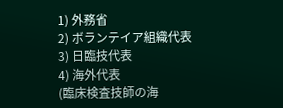1) 外務省
2) ボランテイア組織代表
3) 日臨技代表
4) 海外代表
(臨床検査技師の海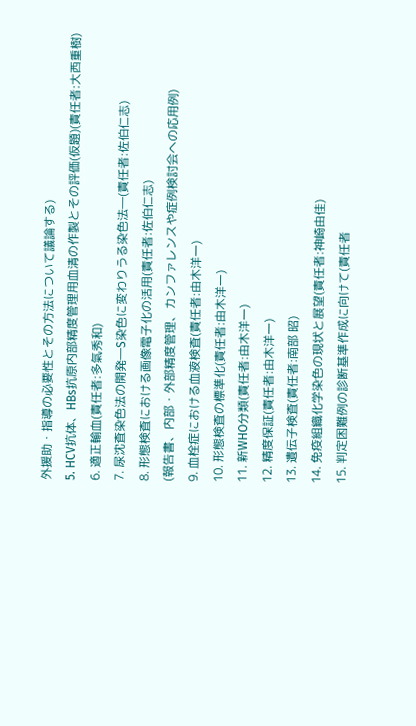外援助・指導の必要性とその方法について議論する)
5. HCV抗体、HBs抗原内部精度管理用血清の作製とその評価(仮題)(責任者:大西重樹)
6. 適正輸血(責任者:多氣秀和)
7. 尿沈査染色法の開発―S染色に変わりうる染色法―(責任者:佐伯仁志)
8. 形態検査における画像電子化の活用(責任者:佐伯仁志)
(報告書、内部・外部精度管理、カンファレンスや症例検討会への応用例)
9. 血栓症における血液検査(責任者:由木洋一)
10. 形態検査の標準化(責任者:由木洋一)
11. 新WHO分類(責任者:由木洋一)
12. 精度保証(責任者:由木洋一)
13. 遺伝子検査(責任者:南部 昭)
14. 免疫組織化学染色の現状と展望(責任者:神崎由佳)
15. 判定困難例の診断基準作成に向けて(責任者